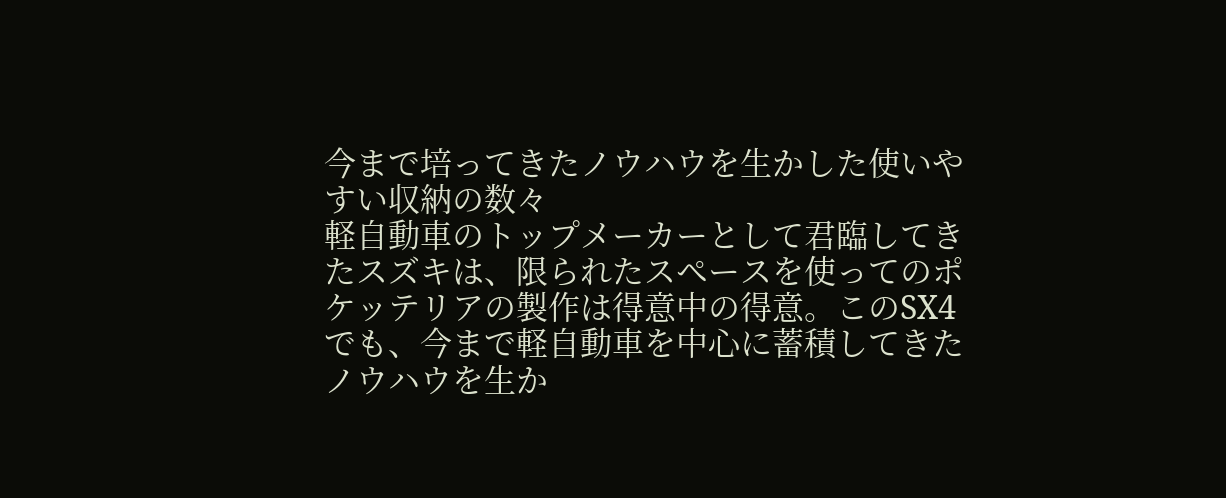今まで培ってきたノウハウを生かした使いやすい収納の数々
軽自動車のトップメーカーとして君臨してきたスズキは、限られたスペースを使ってのポケッテリアの製作は得意中の得意。このSX4でも、今まで軽自動車を中心に蓄積してきたノウハウを生か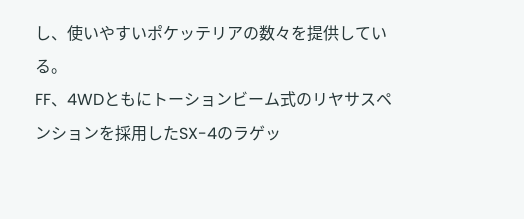し、使いやすいポケッテリアの数々を提供している。
FF、4WDともにトーションビーム式のリヤサスペンションを採用したSX-4のラゲッ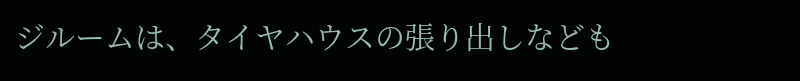ジルームは、タイヤハウスの張り出しなども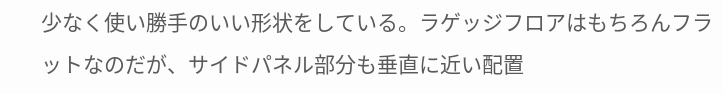少なく使い勝手のいい形状をしている。ラゲッジフロアはもちろんフラットなのだが、サイドパネル部分も垂直に近い配置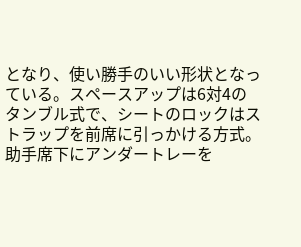となり、使い勝手のいい形状となっている。スペースアップは6対4のタンブル式で、シートのロックはストラップを前席に引っかける方式。
助手席下にアンダートレーを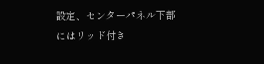設定、センターパネル下部にはリッド付き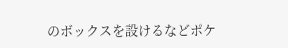のボックスを設けるなどポケ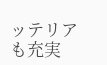ッテリアも充実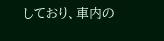しており、車内の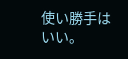使い勝手はいい。